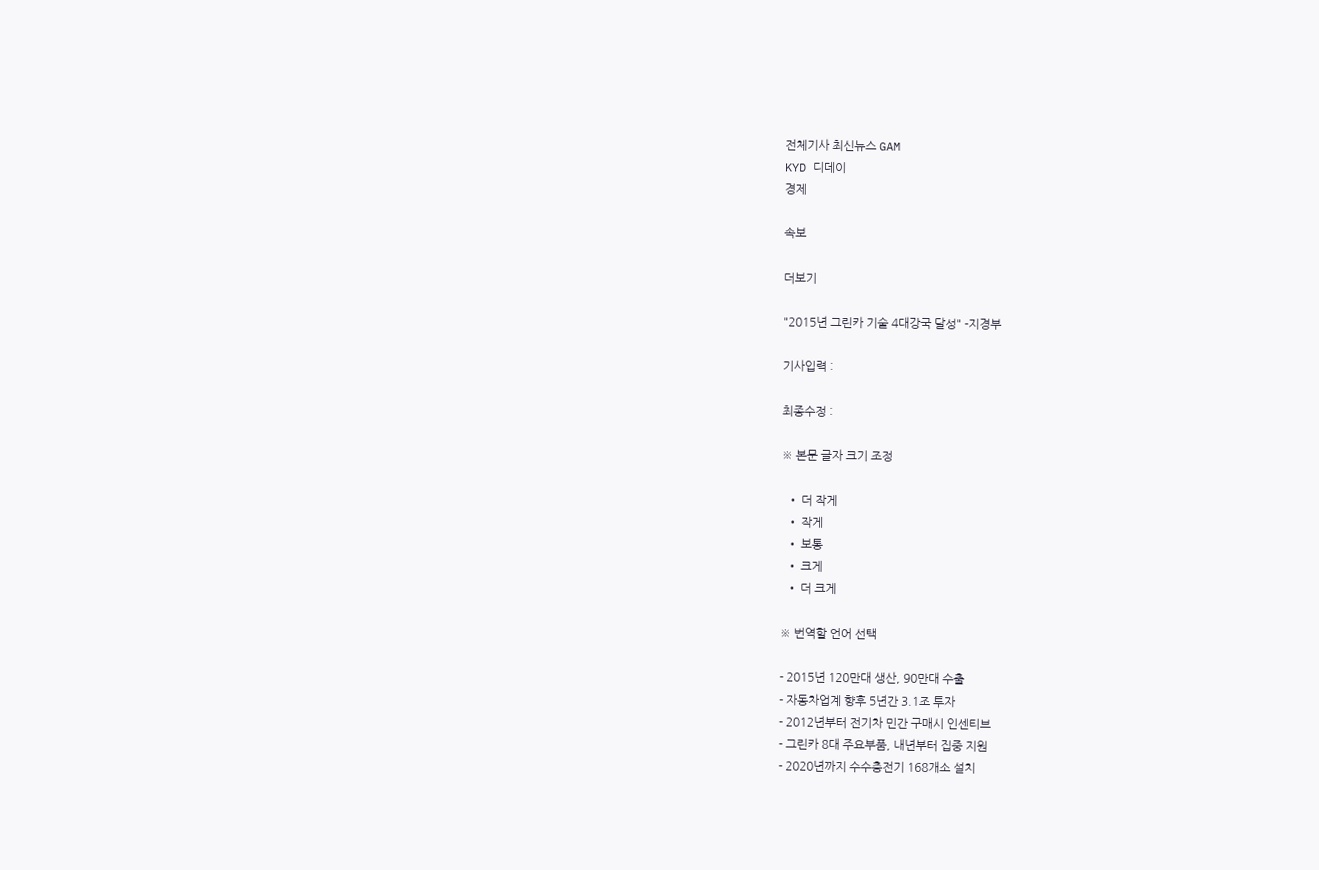전체기사 최신뉴스 GAM
KYD 디데이
경제

속보

더보기

"2015년 그린카 기술 4대강국 달성" -지경부

기사입력 :

최종수정 :

※ 본문 글자 크기 조정

  • 더 작게
  • 작게
  • 보통
  • 크게
  • 더 크게

※ 번역할 언어 선택

- 2015년 120만대 생산, 90만대 수출
- 자동차업계 향후 5년간 3.1조 투자
- 2012년부터 전기차 민간 구매시 인센티브
- 그린카 8대 주요부품, 내년부터 집중 지원
- 2020년까지 수수충전기 168개소 설치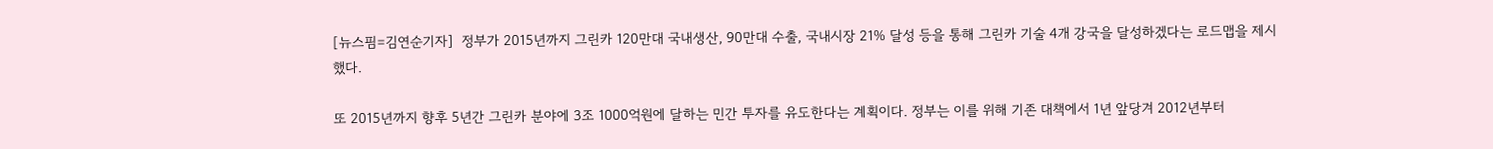[뉴스핌=김연순기자]  정부가 2015년까지 그린카 120만대 국내생산, 90만대 수출, 국내시장 21% 달성 등을 통해 그린카 기술 4개 강국을 달성하겠다는 로드맵을 제시했다.

또 2015년까지 향후 5년간 그린카 분야에 3조 1000억원에 달하는 민간 투자를 유도한다는 계획이다. 정부는 이를 위해 기존 대책에서 1년 앞당겨 2012년부터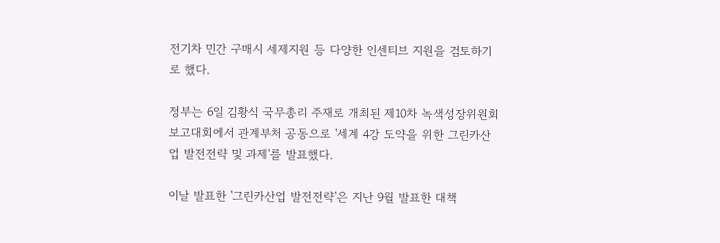전기차 민간 구매시 세제지원 등 다양한 인센티브 지원을 검토하기로 했다.

정부는 6일 김황식 국무총리 주재로 개최된 제10차 녹색성장위원회 보고대회에서 관계부처 공동으로 '세계 4강 도약을 위한 그린카산업 발전전략 및 과제'를 발표했다.

이날 발표한 '그린카산업 발전전략'은 지난 9월 발표한 대책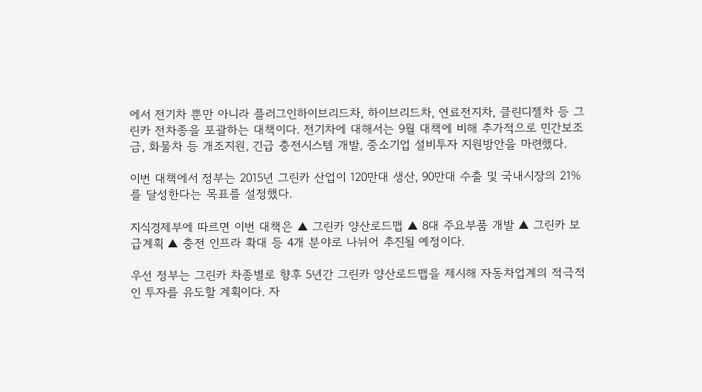에서 전기차 뿐만 아니라 플러그인하이브리드차, 하이브리드차, 연료전지차, 클린디젤차 등 그린카 전차종을 포괄하는 대책이다. 전기차에 대해서는 9월 대책에 비해 추가적으로 민간보조금, 화물차 등 개조지원, 긴급 충전시스템 개발, 중소기업 설비투자 지원방안을 마련했다.

이번 대책에서 정부는 2015년 그린카 산업이 120만대 생산, 90만대 수출 및 국내시장의 21%를 달성한다는 목표를 설정했다.

지식경제부에 따르면 이번 대책은 ▲ 그린카 양산로드맵 ▲ 8대 주요부품 개발 ▲ 그린카 보급계획 ▲ 충전 인프라 확대 등 4개 분야로 나뉘어 추진될 예정이다.

우선 정부는 그린카 차종별로 향후 5년간 그린카 양산로드맵을 제시해 자동차업계의 적극적인 투자를 유도할 계획이다. 자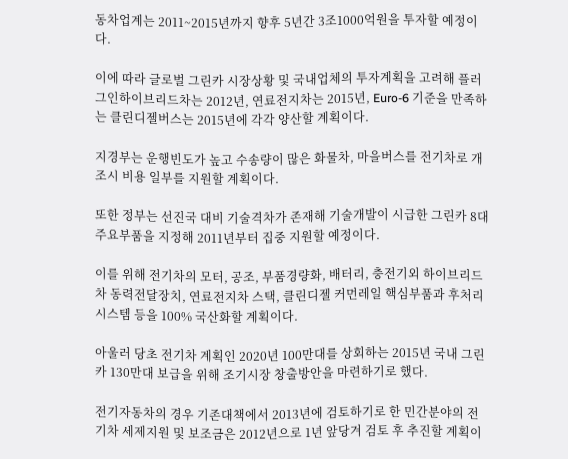동차업계는 2011~2015년까지 향후 5년간 3조1000억원을 투자할 예정이다.

이에 따라 글로벌 그린카 시장상황 및 국내업체의 투자계획을 고려해 플러그인하이브리드차는 2012년, 연료전지차는 2015년, Euro-6 기준을 만족하는 클린디젤버스는 2015년에 각각 양산할 계획이다.

지경부는 운행빈도가 높고 수송량이 많은 화물차, 마을버스를 전기차로 개조시 비용 일부를 지원할 계획이다.

또한 정부는 선진국 대비 기술격차가 존재해 기술개발이 시급한 그린카 8대 주요부품을 지정해 2011년부터 집중 지원할 예정이다.

이를 위해 전기차의 모터, 공조, 부품경량화, 배터리, 충전기외 하이브리드차 동력전달장치, 연료전지차 스택, 클린디젤 커먼레일 핵심부품과 후처리시스템 등을 100% 국산화할 계획이다.

아울러 당초 전기차 계획인 2020년 100만대를 상회하는 2015년 국내 그린카 130만대 보급을 위해 조기시장 창출방안을 마련하기로 했다.

전기자동차의 경우 기존대책에서 2013년에 검토하기로 한 민간분야의 전기차 세제지원 및 보조금은 2012년으로 1년 앞당겨 검토 후 추진할 계획이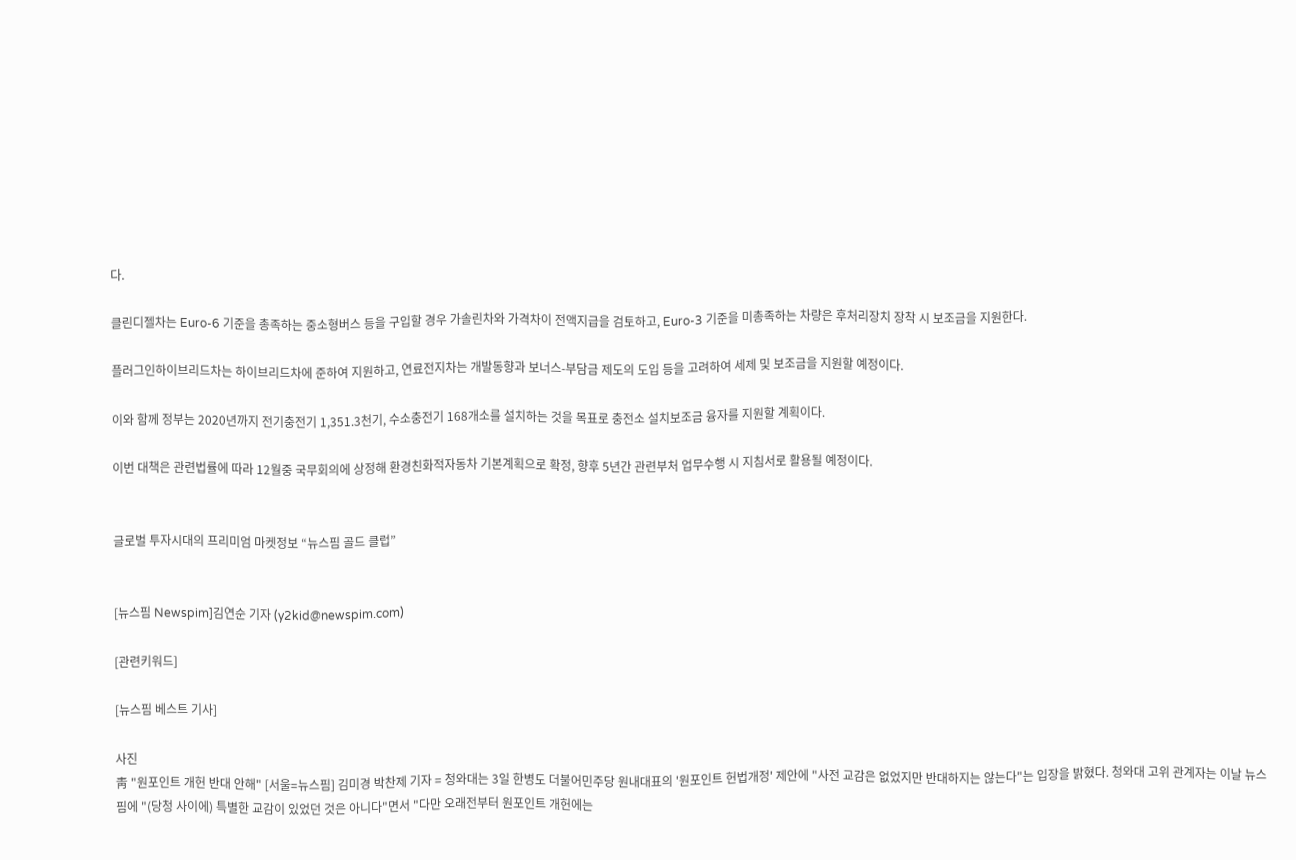다.

클린디젤차는 Euro-6 기준을 총족하는 중소형버스 등을 구입할 경우 가솔린차와 가격차이 전액지급을 검토하고, Euro-3 기준을 미총족하는 차량은 후처리장치 장착 시 보조금을 지원한다.

플러그인하이브리드차는 하이브리드차에 준하여 지원하고, 연료전지차는 개발동향과 보너스-부담금 제도의 도입 등을 고려하여 세제 및 보조금을 지원할 예정이다.

이와 함께 정부는 2020년까지 전기충전기 1,351.3천기, 수소충전기 168개소를 설치하는 것을 목표로 충전소 설치보조금 융자를 지원할 계획이다.

이번 대책은 관련법률에 따라 12월중 국무회의에 상정해 환경친화적자동차 기본계획으로 확정, 향후 5년간 관련부처 업무수행 시 지침서로 활용될 예정이다.


글로벌 투자시대의 프리미엄 마켓정보 “뉴스핌 골드 클럽”


[뉴스핌 Newspim]김연순 기자 (y2kid@newspim.com)

[관련키워드]

[뉴스핌 베스트 기사]

사진
靑 "원포인트 개헌 반대 안해" [서울=뉴스핌] 김미경 박찬제 기자 = 청와대는 3일 한병도 더불어민주당 원내대표의 '원포인트 헌법개정' 제안에 "사전 교감은 없었지만 반대하지는 않는다"는 입장을 밝혔다. 청와대 고위 관계자는 이날 뉴스핌에 "(당청 사이에) 특별한 교감이 있었던 것은 아니다"면서 "다만 오래전부터 원포인트 개헌에는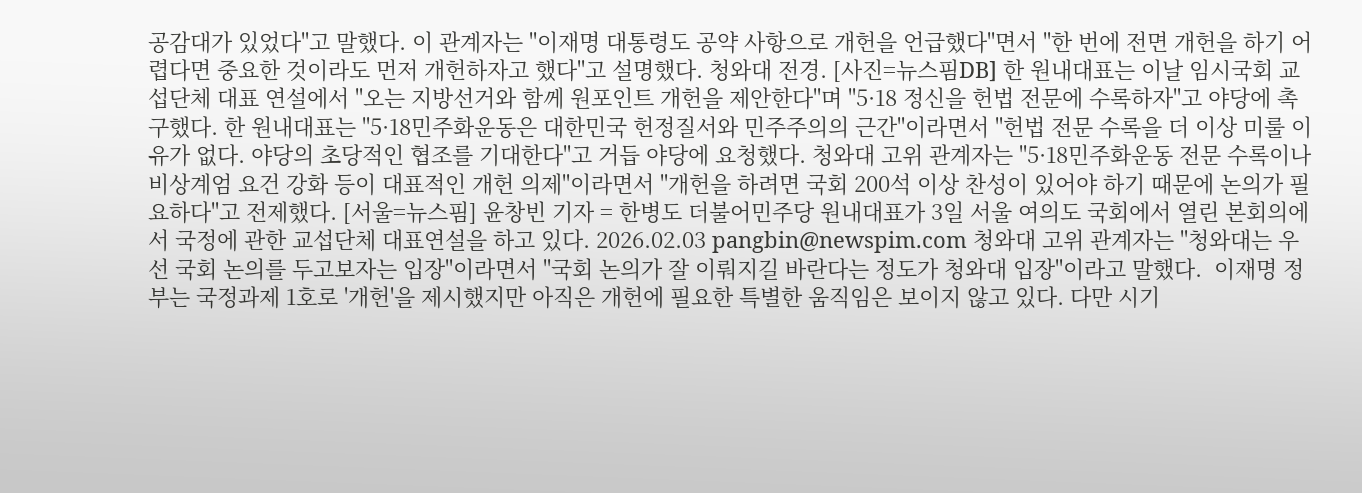공감대가 있었다"고 말했다. 이 관계자는 "이재명 대통령도 공약 사항으로 개헌을 언급했다"면서 "한 번에 전면 개헌을 하기 어렵다면 중요한 것이라도 먼저 개헌하자고 했다"고 설명했다. 청와대 전경. [사진=뉴스핌DB] 한 원내대표는 이날 임시국회 교섭단체 대표 연설에서 "오는 지방선거와 함께 원포인트 개헌을 제안한다"며 "5·18 정신을 헌법 전문에 수록하자"고 야당에 촉구했다. 한 원내대표는 "5·18민주화운동은 대한민국 헌정질서와 민주주의의 근간"이라면서 "헌법 전문 수록을 더 이상 미룰 이유가 없다. 야당의 초당적인 협조를 기대한다"고 거듭 야당에 요청했다. 청와대 고위 관계자는 "5·18민주화운동 전문 수록이나 비상계엄 요건 강화 등이 대표적인 개헌 의제"이라면서 "개헌을 하려면 국회 200석 이상 찬성이 있어야 하기 때문에 논의가 필요하다"고 전제했다. [서울=뉴스핌] 윤창빈 기자 = 한병도 더불어민주당 원내대표가 3일 서울 여의도 국회에서 열린 본회의에서 국정에 관한 교섭단체 대표연설을 하고 있다. 2026.02.03 pangbin@newspim.com 청와대 고위 관계자는 "청와대는 우선 국회 논의를 두고보자는 입장"이라면서 "국회 논의가 잘 이뤄지길 바란다는 정도가 청와대 입장"이라고 말했다.  이재명 정부는 국정과제 1호로 '개헌'을 제시했지만 아직은 개헌에 필요한 특별한 움직임은 보이지 않고 있다. 다만 시기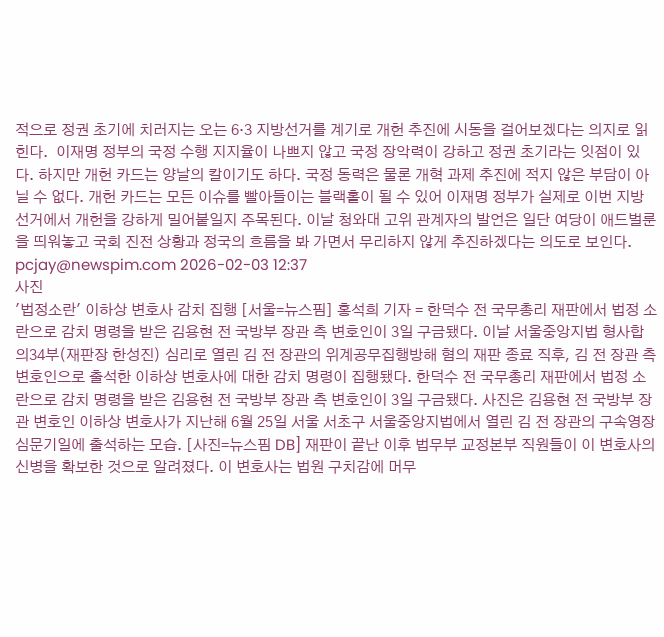적으로 정권 초기에 치러지는 오는 6·3 지방선거를 계기로 개헌 추진에 시동을 걸어보겠다는 의지로 읽힌다.  이재명 정부의 국정 수행 지지율이 나쁘지 않고 국정 장악력이 강하고 정권 초기라는 잇점이 있다. 하지만 개헌 카드는 양날의 칼이기도 하다. 국정 동력은 물론 개혁 과제 추진에 적지 않은 부담이 아닐 수 없다. 개헌 카드는 모든 이슈를 빨아들이는 블랙홀이 될 수 있어 이재명 정부가 실제로 이번 지방선거에서 개헌을 강하게 밀어붙일지 주목된다. 이날 청와대 고위 관계자의 발언은 일단 여당이 애드벌룬을 띄워놓고 국회 진전 상황과 정국의 흐름을 봐 가면서 무리하지 않게 추진하겠다는 의도로 보인다.  pcjay@newspim.com 2026-02-03 12:37
사진
'법정소란' 이하상 변호사 감치 집행 [서울=뉴스핌] 홍석희 기자 = 한덕수 전 국무총리 재판에서 법정 소란으로 감치 명령을 받은 김용현 전 국방부 장관 측 변호인이 3일 구금됐다. 이날 서울중앙지법 형사합의34부(재판장 한성진) 심리로 열린 김 전 장관의 위계공무집행방해 혐의 재판 종료 직후, 김 전 장관 측 변호인으로 출석한 이하상 변호사에 대한 감치 명령이 집행됐다. 한덕수 전 국무총리 재판에서 법정 소란으로 감치 명령을 받은 김용현 전 국방부 장관 측 변호인이 3일 구금됐다. 사진은 김용현 전 국방부 장관 변호인 이하상 변호사가 지난해 6월 25일 서울 서초구 서울중앙지법에서 열린 김 전 장관의 구속영장 심문기일에 출석하는 모습. [사진=뉴스핌 DB] 재판이 끝난 이후 법무부 교정본부 직원들이 이 변호사의 신병을 확보한 것으로 알려졌다. 이 변호사는 법원 구치감에 머무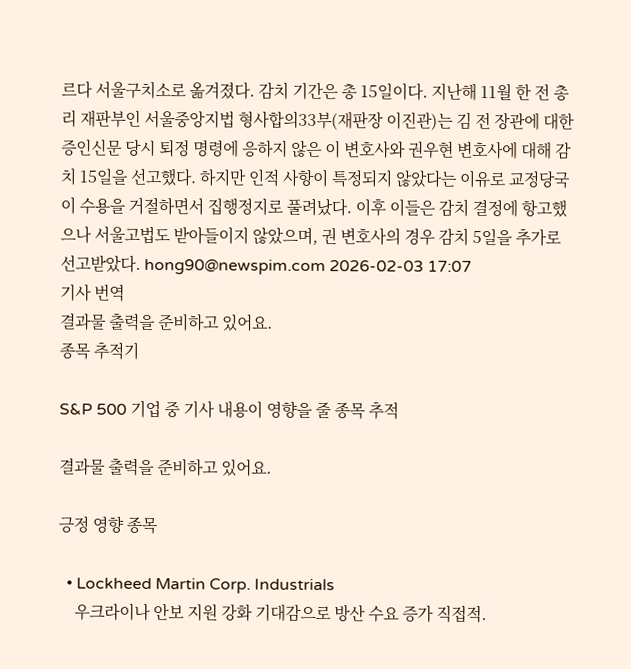르다 서울구치소로 옮겨졌다. 감치 기간은 총 15일이다. 지난해 11월 한 전 총리 재판부인 서울중앙지법 형사합의33부(재판장 이진관)는 김 전 장관에 대한 증인신문 당시 퇴정 명령에 응하지 않은 이 변호사와 권우현 변호사에 대해 감치 15일을 선고했다. 하지만 인적 사항이 특정되지 않았다는 이유로 교정당국이 수용을 거절하면서 집행정지로 풀려났다. 이후 이들은 감치 결정에 항고했으나 서울고법도 받아들이지 않았으며, 권 변호사의 경우 감치 5일을 추가로 선고받았다. hong90@newspim.com 2026-02-03 17:07
기사 번역
결과물 출력을 준비하고 있어요.
종목 추적기

S&P 500 기업 중 기사 내용이 영향을 줄 종목 추적

결과물 출력을 준비하고 있어요.

긍정 영향 종목

  • Lockheed Martin Corp. Industrials
    우크라이나 안보 지원 강화 기대감으로 방산 수요 증가 직접적.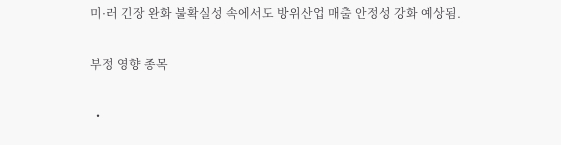미·러 긴장 완화 불확실성 속에서도 방위산업 매출 안정성 강화 예상됨.

부정 영향 종목

  •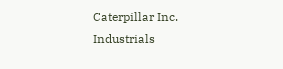Caterpillar Inc. Industrials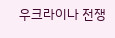우크라이나 전쟁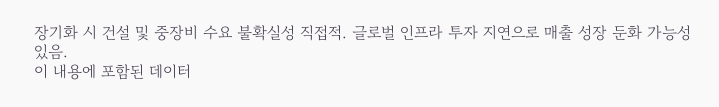장기화 시 건설 및 중장비 수요 불확실성 직접적. 글로벌 인프라 투자 지연으로 매출 성장 둔화 가능성 있음.
이 내용에 포함된 데이터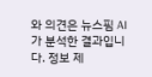와 의견은 뉴스핌 AI가 분석한 결과입니다. 정보 제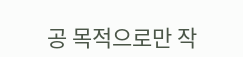공 목적으로만 작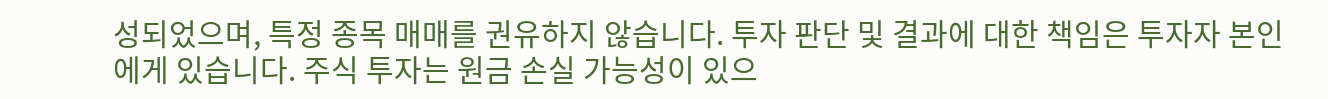성되었으며, 특정 종목 매매를 권유하지 않습니다. 투자 판단 및 결과에 대한 책임은 투자자 본인에게 있습니다. 주식 투자는 원금 손실 가능성이 있으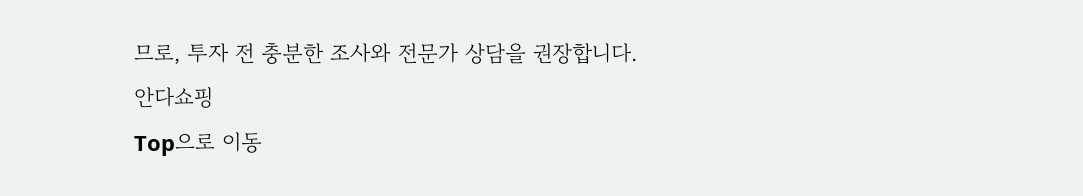므로, 투자 전 충분한 조사와 전문가 상담을 권장합니다.
안다쇼핑
Top으로 이동